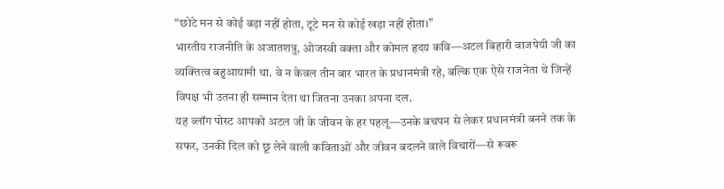“छोटे मन से कोई बड़ा नहीं होता, टूटे मन से कोई खड़ा नहीं होता।”
भारतीय राजनीति के अजातशत्रु, ओजस्वी वक्ता और कोमल हृदय कवि—अटल बिहारी वाजपेयी जी का व्यक्तित्व बहुआयामी था. वे न केवल तीन बार भारत के प्रधानमंत्री रहे, बल्कि एक ऐसे राजनेता थे जिन्हें विपक्ष भी उतना ही सम्मान देता था जितना उनका अपना दल.
यह ब्लॉग पोस्ट आपको अटल जी के जीवन के हर पहलू—उनके बचपन से लेकर प्रधानमंत्री बनने तक के सफर, उनकी दिल को छू लेने वाली कविताओं और जीवन बदलने वाले विचारों—से रूबरू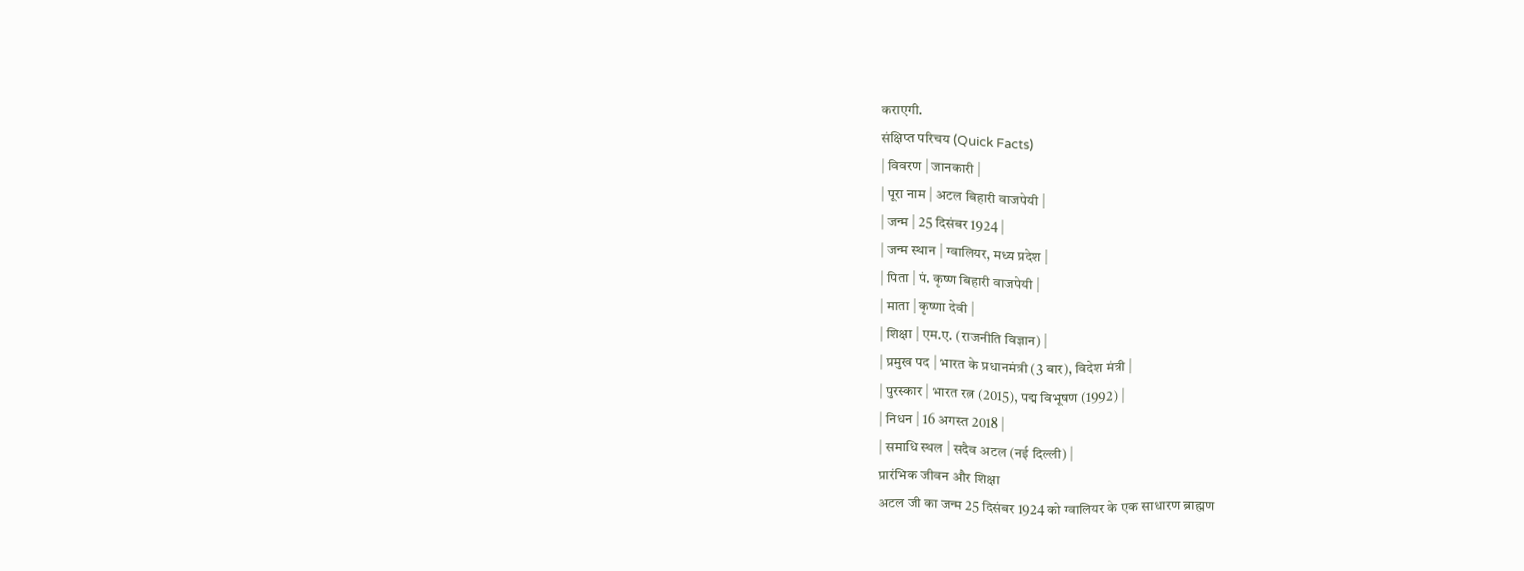कराएगी.
संक्षिप्त परिचय (Quick Facts)
| विवरण | जानकारी |
| पूरा नाम | अटल बिहारी वाजपेयी |
| जन्म | 25 दिसंबर 1924 |
| जन्म स्थान | ग्वालियर, मध्य प्रदेश |
| पिता | पं. कृष्ण बिहारी वाजपेयी |
| माता | कृष्णा देवी |
| शिक्षा | एम.ए. (राजनीति विज्ञान) |
| प्रमुख पद | भारत के प्रधानमंत्री (3 बार), विदेश मंत्री |
| पुरस्कार | भारत रत्न (2015), पद्म विभूषण (1992) |
| निधन | 16 अगस्त 2018 |
| समाधि स्थल | सदैव अटल (नई दिल्ली) |
प्रारंभिक जीवन और शिक्षा
अटल जी का जन्म 25 दिसंबर 1924 को ग्वालियर के एक साधारण ब्राह्मण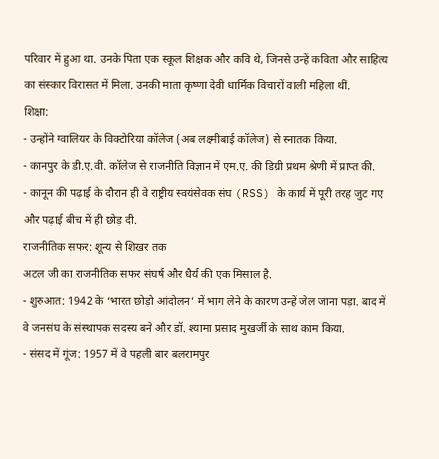परिवार में हुआ था. उनके पिता एक स्कूल शिक्षक और कवि थे, जिनसे उन्हें कविता और साहित्य का संस्कार विरासत में मिला. उनकी माता कृष्णा देवी धार्मिक विचारों वाली महिला थीं.
शिक्षा:
- उन्होंने ग्वालियर के विक्टोरिया कॉलेज (अब लक्ष्मीबाई कॉलेज) से स्नातक किया.
- कानपुर के डी.ए.वी. कॉलेज से राजनीति विज्ञान में एम.ए. की डिग्री प्रथम श्रेणी में प्राप्त की.
- कानून की पढ़ाई के दौरान ही वे राष्ट्रीय स्वयंसेवक संघ (RSS) के कार्य में पूरी तरह जुट गए और पढ़ाई बीच में ही छोड़ दी.
राजनीतिक सफर: शून्य से शिखर तक
अटल जी का राजनीतिक सफर संघर्ष और धैर्य की एक मिसाल है.
- शुरुआत: 1942 के ‘भारत छोड़ो आंदोलन’ में भाग लेने के कारण उन्हें जेल जाना पड़ा. बाद में वे जनसंघ के संस्थापक सदस्य बने और डॉ. श्यामा प्रसाद मुखर्जी के साथ काम किया.
- संसद में गूंज: 1957 में वे पहली बार बलरामपुर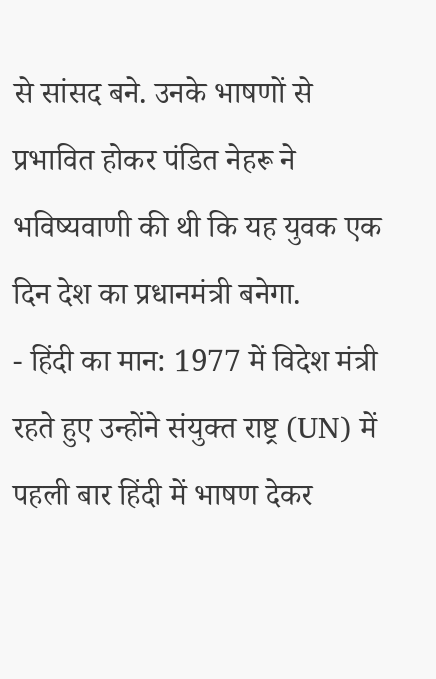से सांसद बने. उनके भाषणों से प्रभावित होकर पंडित नेहरू ने भविष्यवाणी की थी कि यह युवक एक दिन देश का प्रधानमंत्री बनेगा.
- हिंदी का मान: 1977 में विदेश मंत्री रहते हुए उन्होंने संयुक्त राष्ट्र (UN) में पहली बार हिंदी में भाषण देकर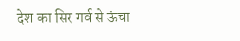देश का सिर गर्व से ऊंचा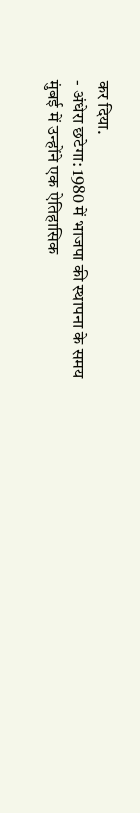कर दिया.
- अंधेरा छटेगा: 1980 में भाजपा की स्थापना के समय मुंबई में उन्होंने एक ऐतिहासिक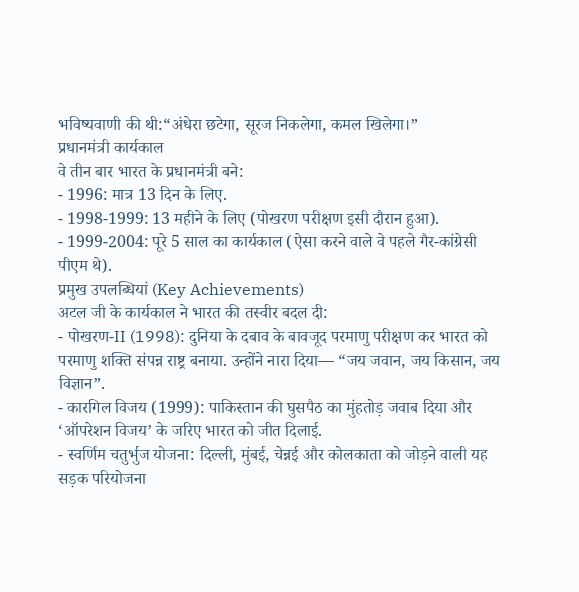भविष्यवाणी की थी:“अंधेरा छटेगा, सूरज निकलेगा, कमल खिलेगा।”
प्रधानमंत्री कार्यकाल
वे तीन बार भारत के प्रधानमंत्री बने:
- 1996: मात्र 13 दिन के लिए.
- 1998-1999: 13 महीने के लिए (पोखरण परीक्षण इसी दौरान हुआ).
- 1999-2004: पूरे 5 साल का कार्यकाल (ऐसा करने वाले वे पहले गैर-कांग्रेसी पीएम थे).
प्रमुख उपलब्धियां (Key Achievements)
अटल जी के कार्यकाल ने भारत की तस्वीर बदल दी:
- पोखरण-II (1998): दुनिया के दबाव के बावजूद परमाणु परीक्षण कर भारत को परमाणु शक्ति संपन्न राष्ट्र बनाया. उन्होंने नारा दिया— “जय जवान, जय किसान, जय विज्ञान”.
- कारगिल विजय (1999): पाकिस्तान की घुसपैठ का मुंहतोड़ जवाब दिया और ‘ऑपरेशन विजय’ के जरिए भारत को जीत दिलाई.
- स्वर्णिम चतुर्भुज योजना: दिल्ली, मुंबई, चेन्नई और कोलकाता को जोड़ने वाली यह सड़क परियोजना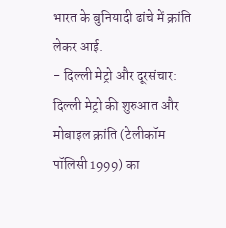भारत के बुनियादी ढांचे में क्रांति लेकर आई.
- दिल्ली मेट्रो और दूरसंचार: दिल्ली मेट्रो की शुरुआत और मोबाइल क्रांति (टेलीकॉम पॉलिसी 1999) का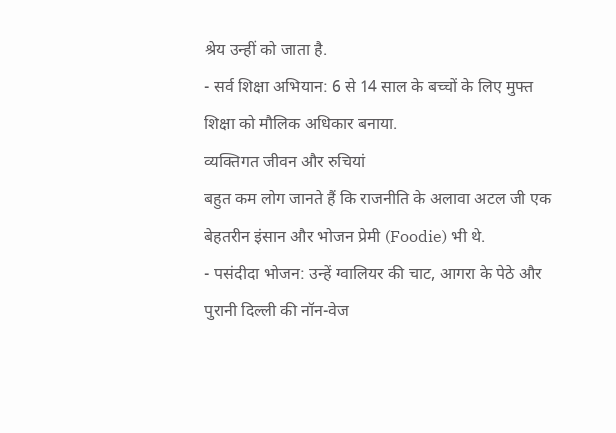श्रेय उन्हीं को जाता है.
- सर्व शिक्षा अभियान: 6 से 14 साल के बच्चों के लिए मुफ्त शिक्षा को मौलिक अधिकार बनाया.
व्यक्तिगत जीवन और रुचियां
बहुत कम लोग जानते हैं कि राजनीति के अलावा अटल जी एक बेहतरीन इंसान और भोजन प्रेमी (Foodie) भी थे.
- पसंदीदा भोजन: उन्हें ग्वालियर की चाट, आगरा के पेठे और पुरानी दिल्ली की नॉन-वेज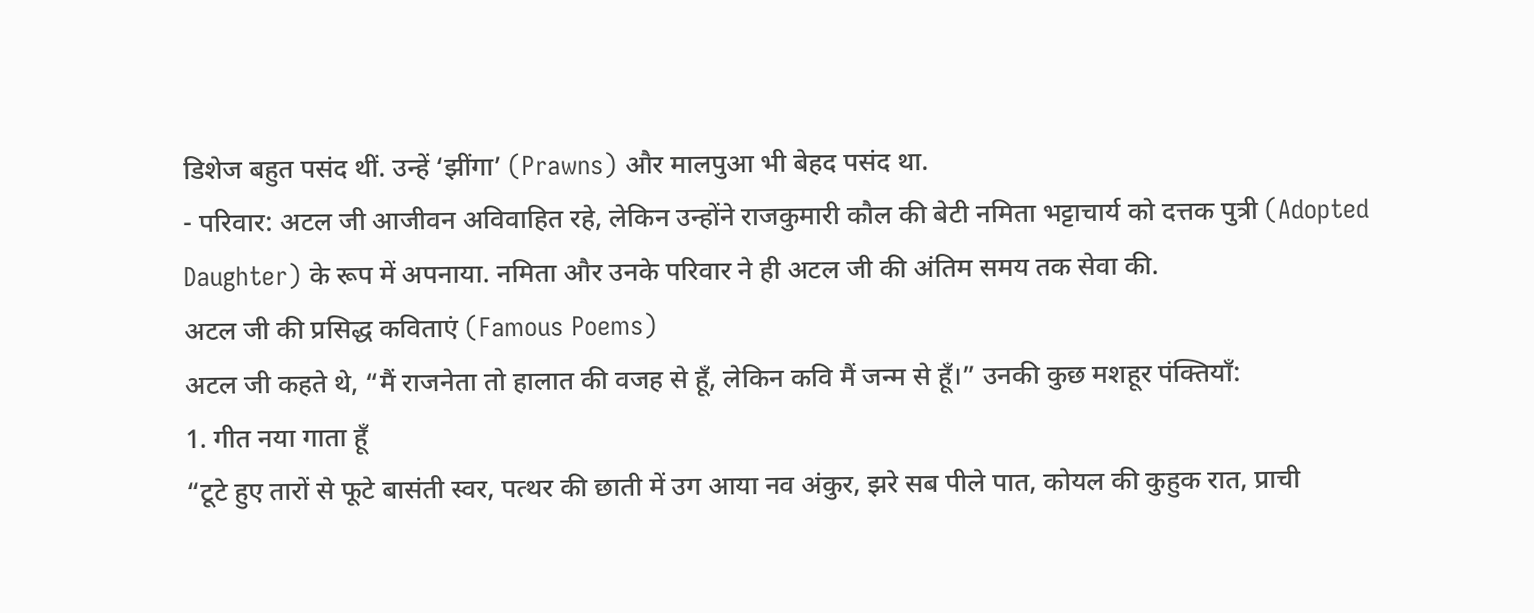डिशेज बहुत पसंद थीं. उन्हें ‘झींगा’ (Prawns) और मालपुआ भी बेहद पसंद था.
- परिवार: अटल जी आजीवन अविवाहित रहे, लेकिन उन्होंने राजकुमारी कौल की बेटी नमिता भट्टाचार्य को दत्तक पुत्री (Adopted Daughter) के रूप में अपनाया. नमिता और उनके परिवार ने ही अटल जी की अंतिम समय तक सेवा की.
अटल जी की प्रसिद्ध कविताएं (Famous Poems)
अटल जी कहते थे, “मैं राजनेता तो हालात की वजह से हूँ, लेकिन कवि मैं जन्म से हूँ।” उनकी कुछ मशहूर पंक्तियाँ:
1. गीत नया गाता हूँ
“टूटे हुए तारों से फूटे बासंती स्वर, पत्थर की छाती में उग आया नव अंकुर, झरे सब पीले पात, कोयल की कुहुक रात, प्राची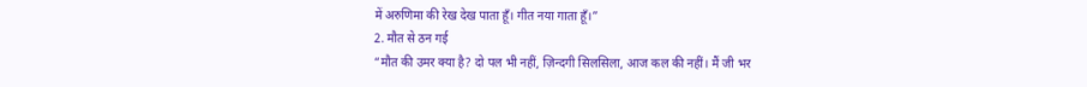में अरुणिमा की रेख देख पाता हूँ। गीत नया गाता हूँ।”
2. मौत से ठन गई
“मौत की उमर क्या है? दो पल भी नहीं, ज़िन्दगी सिलसिला, आज कल की नहीं। मैं जी भर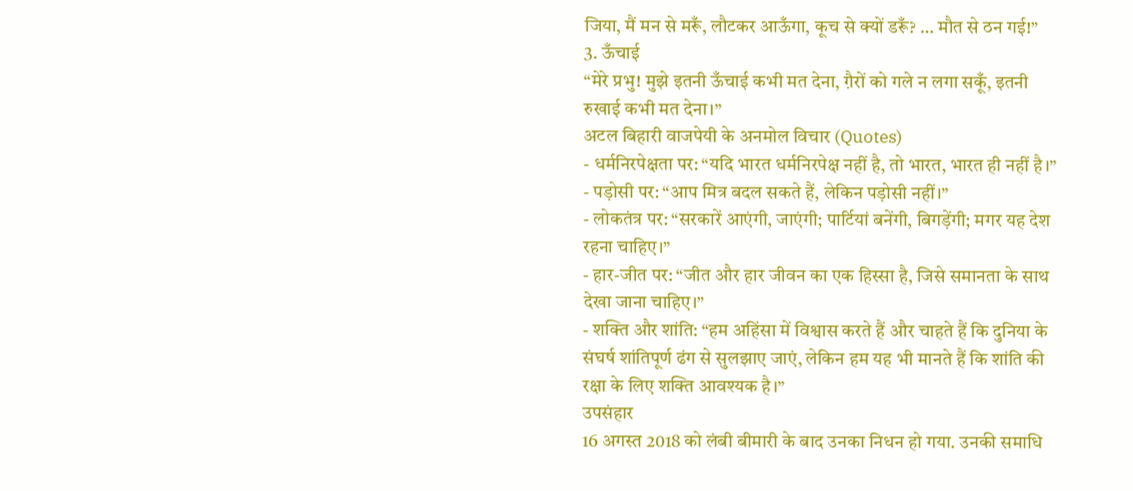जिया, मैं मन से मरूँ, लौटकर आऊँगा, कूच से क्यों डरूँ? … मौत से ठन गई!”
3. ऊँचाई
“मेरे प्रभु! मुझे इतनी ऊँचाई कभी मत देना, ग़ैरों को गले न लगा सकूँ, इतनी रुखाई कभी मत देना।”
अटल बिहारी वाजपेयी के अनमोल विचार (Quotes)
- धर्मनिरपेक्षता पर: “यदि भारत धर्मनिरपेक्ष नहीं है, तो भारत, भारत ही नहीं है।”
- पड़ोसी पर: “आप मित्र बदल सकते हैं, लेकिन पड़ोसी नहीं।”
- लोकतंत्र पर: “सरकारें आएंगी, जाएंगी; पार्टियां बनेंगी, बिगड़ेंगी; मगर यह देश रहना चाहिए।”
- हार-जीत पर: “जीत और हार जीवन का एक हिस्सा है, जिसे समानता के साथ देखा जाना चाहिए।”
- शक्ति और शांति: “हम अहिंसा में विश्वास करते हैं और चाहते हैं कि दुनिया के संघर्ष शांतिपूर्ण ढंग से सुलझाए जाएं, लेकिन हम यह भी मानते हैं कि शांति की रक्षा के लिए शक्ति आवश्यक है।”
उपसंहार
16 अगस्त 2018 को लंबी बीमारी के बाद उनका निधन हो गया. उनकी समाधि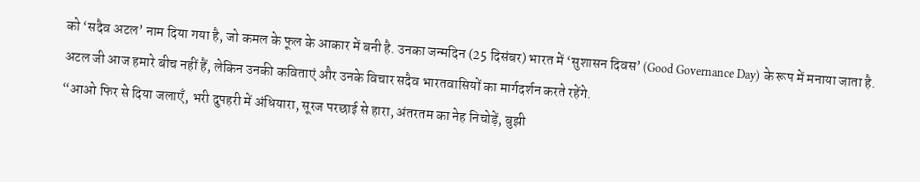को ‘सदैव अटल’ नाम दिया गया है, जो कमल के फूल के आकार में बनी है. उनका जन्मदिन (25 दिसंबर) भारत में ‘सुशासन दिवस’ (Good Governance Day) के रूप में मनाया जाता है.
अटल जी आज हमारे बीच नहीं हैं, लेकिन उनकी कविताएं और उनके विचार सदैव भारतवासियों का मार्गदर्शन करते रहेंगे.
“आओ फिर से दिया जलाएँ, भरी दुपहरी में अंधियारा, सूरज परछाई से हारा, अंतरतम का नेह निचोड़ें, बुझी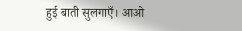हुई बाती सुलगाएँ। आओ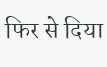फिर से दिया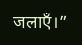जलाएँ।”